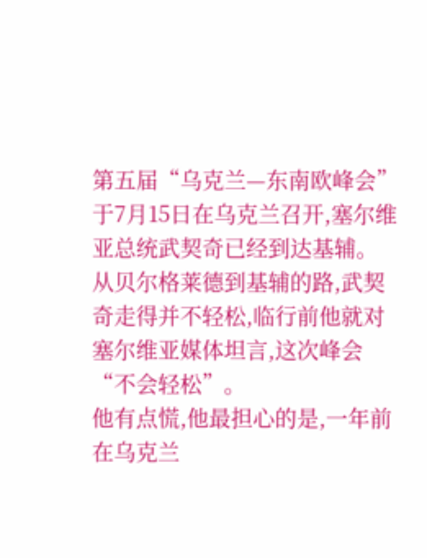第五届“乌克兰—东南欧峰会”于7月15日在乌克兰召开,塞尔维亚总统武契奇已经到达基辅。
从贝尔格莱德到基辅的路,武契奇走得并不轻松,临行前他就对塞尔维亚媒体坦言,这次峰会“不会轻松”。
他有点慌,他最担心的是,一年前在乌克兰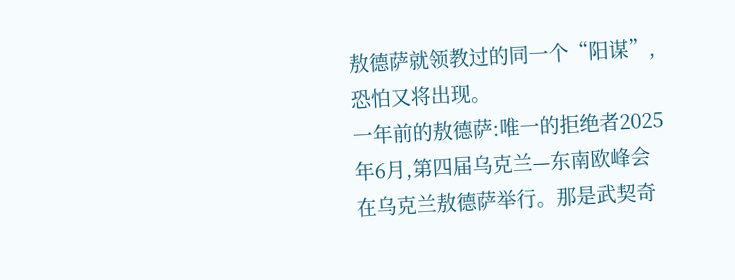敖德萨就领教过的同一个“阳谋”,恐怕又将出现。
一年前的敖德萨:唯一的拒绝者2025年6月,第四届乌克兰—东南欧峰会在乌克兰敖德萨举行。那是武契奇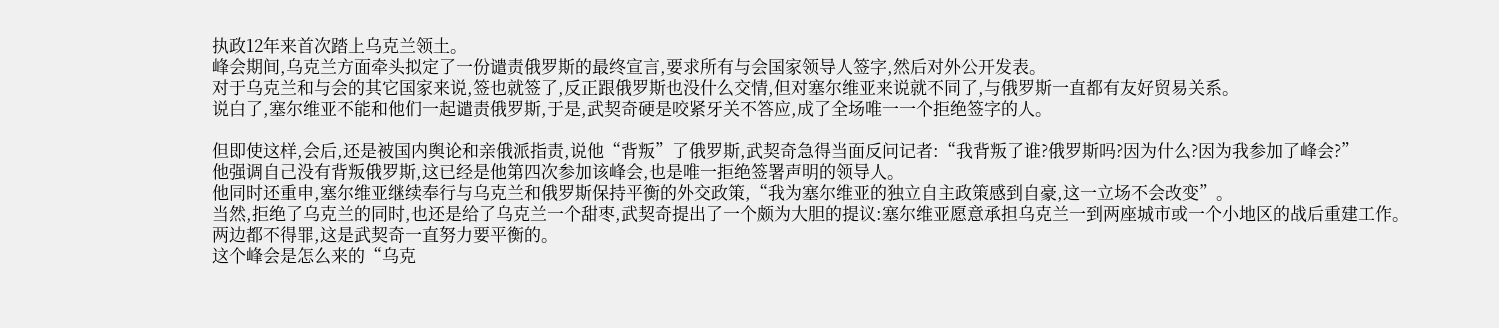执政12年来首次踏上乌克兰领土。
峰会期间,乌克兰方面牵头拟定了一份谴责俄罗斯的最终宣言,要求所有与会国家领导人签字,然后对外公开发表。
对于乌克兰和与会的其它国家来说,签也就签了,反正跟俄罗斯也没什么交情,但对塞尔维亚来说就不同了,与俄罗斯一直都有友好贸易关系。
说白了,塞尔维亚不能和他们一起谴责俄罗斯,于是,武契奇硬是咬紧牙关不答应,成了全场唯一一个拒绝签字的人。

但即使这样,会后,还是被国内舆论和亲俄派指责,说他“背叛”了俄罗斯,武契奇急得当面反问记者:“我背叛了谁?俄罗斯吗?因为什么?因为我参加了峰会?”
他强调自己没有背叛俄罗斯,这已经是他第四次参加该峰会,也是唯一拒绝签署声明的领导人。
他同时还重申,塞尔维亚继续奉行与乌克兰和俄罗斯保持平衡的外交政策,“我为塞尔维亚的独立自主政策感到自豪,这一立场不会改变”。
当然,拒绝了乌克兰的同时,也还是给了乌克兰一个甜枣,武契奇提出了一个颇为大胆的提议:塞尔维亚愿意承担乌克兰一到两座城市或一个小地区的战后重建工作。
两边都不得罪,这是武契奇一直努力要平衡的。
这个峰会是怎么来的“乌克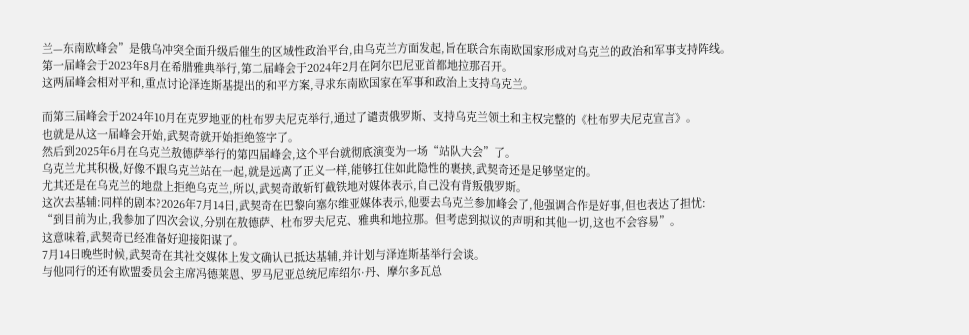兰—东南欧峰会”是俄乌冲突全面升级后催生的区域性政治平台,由乌克兰方面发起,旨在联合东南欧国家形成对乌克兰的政治和军事支持阵线。
第一届峰会于2023年8月在希腊雅典举行,第二届峰会于2024年2月在阿尔巴尼亚首都地拉那召开。
这两届峰会相对平和,重点讨论泽连斯基提出的和平方案,寻求东南欧国家在军事和政治上支持乌克兰。

而第三届峰会于2024年10月在克罗地亚的杜布罗夫尼克举行,通过了谴责俄罗斯、支持乌克兰领土和主权完整的《杜布罗夫尼克宣言》。
也就是从这一届峰会开始,武契奇就开始拒绝签字了。
然后到2025年6月在乌克兰敖德萨举行的第四届峰会,这个平台就彻底演变为一场“站队大会”了。
乌克兰尤其积极,好像不跟乌克兰站在一起,就是远离了正义一样,能够扛住如此隐性的裹挟,武契奇还是足够坚定的。
尤其还是在乌克兰的地盘上拒绝乌克兰,所以,武契奇敢斩钉截铁地对媒体表示,自己没有背叛俄罗斯。
这次去基辅:同样的剧本?2026年7月14日,武契奇在巴黎向塞尔维亚媒体表示,他要去乌克兰参加峰会了,他强调合作是好事,但也表达了担忧:
“到目前为止,我参加了四次会议,分别在敖德萨、杜布罗夫尼克、雅典和地拉那。但考虑到拟议的声明和其他一切,这也不会容易”。
这意味着,武契奇已经准备好迎接阳谋了。
7月14日晚些时候,武契奇在其社交媒体上发文确认已抵达基辅,并计划与泽连斯基举行会谈。
与他同行的还有欧盟委员会主席冯德莱恩、罗马尼亚总统尼库绍尔·丹、摩尔多瓦总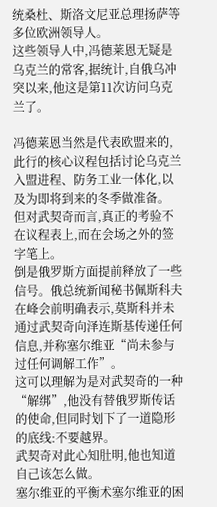统桑杜、斯洛文尼亚总理扬萨等多位欧洲领导人。
这些领导人中,冯德莱恩无疑是乌克兰的常客,据统计,自俄乌冲突以来,他这是第11次访问乌克兰了。

冯德莱恩当然是代表欧盟来的,此行的核心议程包括讨论乌克兰入盟进程、防务工业一体化,以及为即将到来的冬季做准备。
但对武契奇而言,真正的考验不在议程表上,而在会场之外的签字笔上。
倒是俄罗斯方面提前释放了一些信号。俄总统新闻秘书佩斯科夫在峰会前明确表示,莫斯科并未通过武契奇向泽连斯基传递任何信息,并称塞尔维亚“尚未参与过任何调解工作”。
这可以理解为是对武契奇的一种“解绑”,他没有替俄罗斯传话的使命,但同时划下了一道隐形的底线:不要越界。
武契奇对此心知肚明,他也知道自己该怎么做。
塞尔维亚的平衡术塞尔维亚的困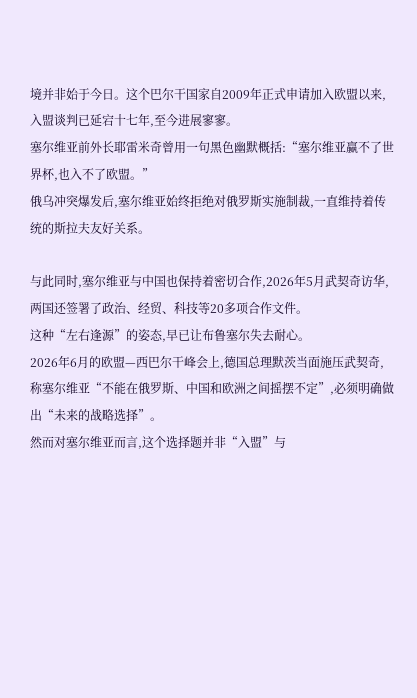境并非始于今日。这个巴尔干国家自2009年正式申请加入欧盟以来,入盟谈判已延宕十七年,至今进展寥寥。
塞尔维亚前外长耶雷米奇曾用一句黑色幽默概括:“塞尔维亚赢不了世界杯,也入不了欧盟。”
俄乌冲突爆发后,塞尔维亚始终拒绝对俄罗斯实施制裁,一直维持着传统的斯拉夫友好关系。

与此同时,塞尔维亚与中国也保持着密切合作,2026年5月武契奇访华,两国还签署了政治、经贸、科技等20多项合作文件。
这种“左右逢源”的姿态,早已让布鲁塞尔失去耐心。
2026年6月的欧盟—西巴尔干峰会上,德国总理默茨当面施压武契奇,称塞尔维亚“不能在俄罗斯、中国和欧洲之间摇摆不定”,必须明确做出“未来的战略选择”。
然而对塞尔维亚而言,这个选择题并非“入盟”与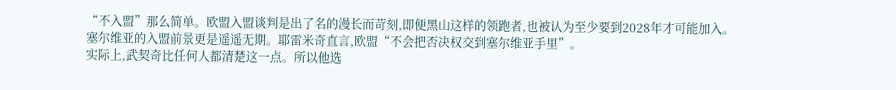“不入盟”那么简单。欧盟入盟谈判是出了名的漫长而苛刻,即便黑山这样的领跑者,也被认为至少要到2028年才可能加入。
塞尔维亚的入盟前景更是遥遥无期。耶雷米奇直言,欧盟“不会把否决权交到塞尔维亚手里”。
实际上,武契奇比任何人都清楚这一点。所以他选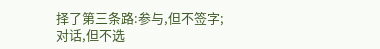择了第三条路:参与,但不签字;对话,但不选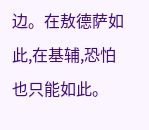边。在敖德萨如此,在基辅,恐怕也只能如此。